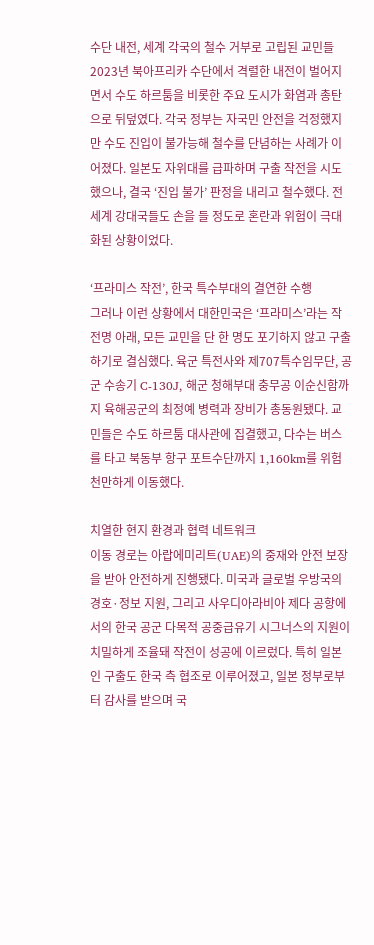수단 내전, 세계 각국의 철수 거부로 고립된 교민들
2023년 북아프리카 수단에서 격렬한 내전이 벌어지면서 수도 하르툼을 비롯한 주요 도시가 화염과 총탄으로 뒤덮였다. 각국 정부는 자국민 안전을 걱정했지만 수도 진입이 불가능해 철수를 단념하는 사례가 이어졌다. 일본도 자위대를 급파하며 구출 작전을 시도했으나, 결국 ‘진입 불가’ 판정을 내리고 철수했다. 전 세계 강대국들도 손을 들 정도로 혼란과 위험이 극대화된 상황이었다.

‘프라미스 작전’, 한국 특수부대의 결연한 수행
그러나 이런 상황에서 대한민국은 ‘프라미스’라는 작전명 아래, 모든 교민을 단 한 명도 포기하지 않고 구출하기로 결심했다. 육군 특전사와 제707특수임무단, 공군 수송기 C-130J, 해군 청해부대 충무공 이순신함까지 육해공군의 최정예 병력과 장비가 총동원됐다. 교민들은 수도 하르툼 대사관에 집결했고, 다수는 버스를 타고 북동부 항구 포트수단까지 1,160km를 위험천만하게 이동했다.

치열한 현지 환경과 협력 네트워크
이동 경로는 아랍에미리트(UAE)의 중재와 안전 보장을 받아 안전하게 진행됐다. 미국과 글로벌 우방국의 경호·정보 지원, 그리고 사우디아라비아 제다 공항에서의 한국 공군 다목적 공중급유기 시그너스의 지원이 치밀하게 조율돼 작전이 성공에 이르렀다. 특히 일본인 구출도 한국 측 협조로 이루어졌고, 일본 정부로부터 감사를 받으며 국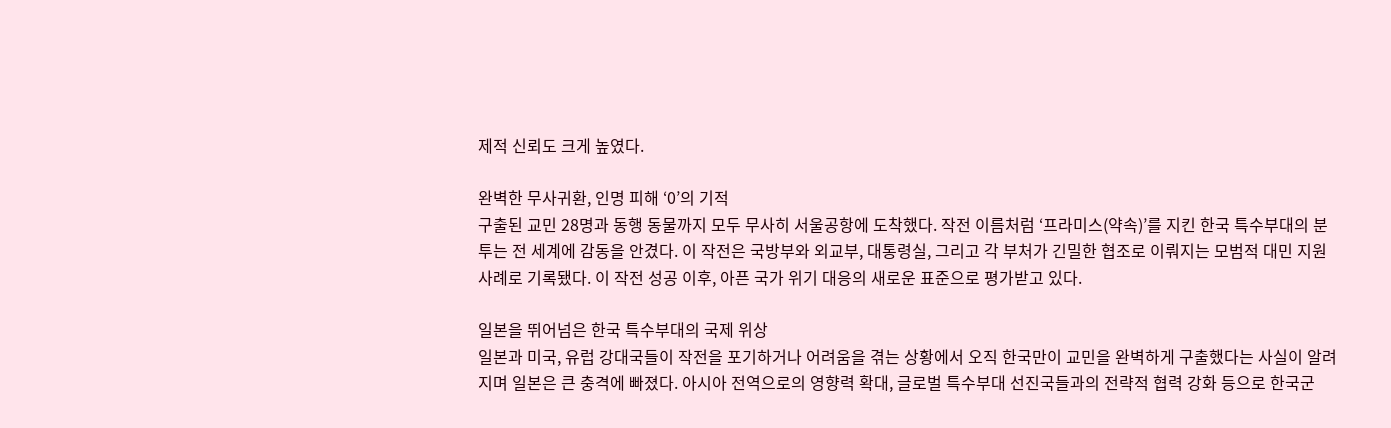제적 신뢰도 크게 높였다.

완벽한 무사귀환, 인명 피해 ‘0’의 기적
구출된 교민 28명과 동행 동물까지 모두 무사히 서울공항에 도착했다. 작전 이름처럼 ‘프라미스(약속)’를 지킨 한국 특수부대의 분투는 전 세계에 감동을 안겼다. 이 작전은 국방부와 외교부, 대통령실, 그리고 각 부처가 긴밀한 협조로 이뤄지는 모범적 대민 지원 사례로 기록됐다. 이 작전 성공 이후, 아픈 국가 위기 대응의 새로운 표준으로 평가받고 있다.

일본을 뛰어넘은 한국 특수부대의 국제 위상
일본과 미국, 유럽 강대국들이 작전을 포기하거나 어려움을 겪는 상황에서 오직 한국만이 교민을 완벽하게 구출했다는 사실이 알려지며 일본은 큰 충격에 빠졌다. 아시아 전역으로의 영향력 확대, 글로벌 특수부대 선진국들과의 전략적 협력 강화 등으로 한국군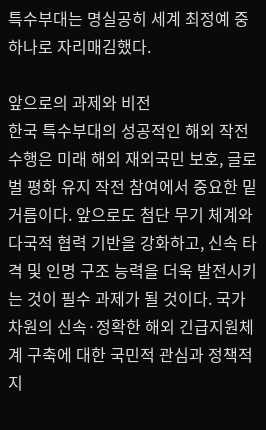특수부대는 명실공히 세계 최정예 중 하나로 자리매김했다.

앞으로의 과제와 비전
한국 특수부대의 성공적인 해외 작전 수행은 미래 해외 재외국민 보호, 글로벌 평화 유지 작전 참여에서 중요한 밑거름이다. 앞으로도 첨단 무기 체계와 다국적 협력 기반을 강화하고, 신속 타격 및 인명 구조 능력을 더욱 발전시키는 것이 필수 과제가 될 것이다. 국가 차원의 신속·정확한 해외 긴급지원체계 구축에 대한 국민적 관심과 정책적 지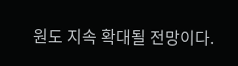원도 지속 확대될 전망이다.